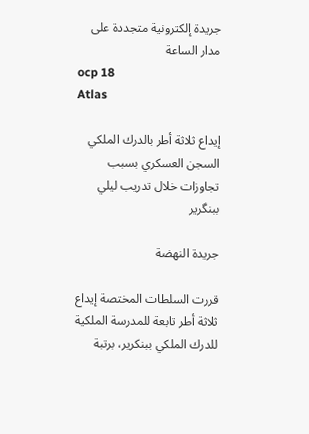جريدة إلكترونية متجددة على مدار الساعة
ocp 18
Atlas

إيداع ثلاثة أطر بالدرك الملكي السجن العسكري بسبب تجاوزات خلال تدريب ليلي ببنگرير

جريدة النهضة

قررت السلطات المختصة إيداع ثلاثة أطر تابعة للمدرسة الملكية للدرك الملكي ببنكرير، برتبة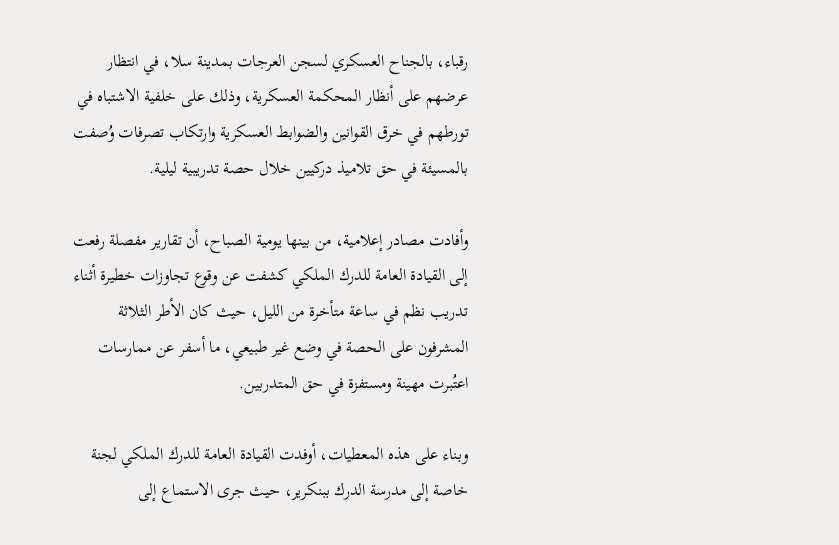رقباء، بالجناح العسكري لسجن العرجات بمدينة سلا، في انتظار عرضهم على أنظار المحكمة العسكرية، وذلك على خلفية الاشتباه في تورطهم في خرق القوانين والضوابط العسكرية وارتكاب تصرفات وُصفت بالمسيئة في حق تلاميذ دركيين خلال حصة تدريبية ليلية.

وأفادت مصادر إعلامية، من بينها يومية الصباح، أن تقارير مفصلة رفعت إلى القيادة العامة للدرك الملكي كشفت عن وقوع تجاوزات خطيرة أثناء تدريب نظم في ساعة متأخرة من الليل، حيث كان الأطر الثلاثة المشرفون على الحصة في وضع غير طبيعي، ما أسفر عن ممارسات اعتُبرت مهينة ومستفزة في حق المتدربين.

وبناء على هذه المعطيات، أوفدت القيادة العامة للدرك الملكي لجنة خاصة إلى مدرسة الدرك ببنكرير، حيث جرى الاستماع إلى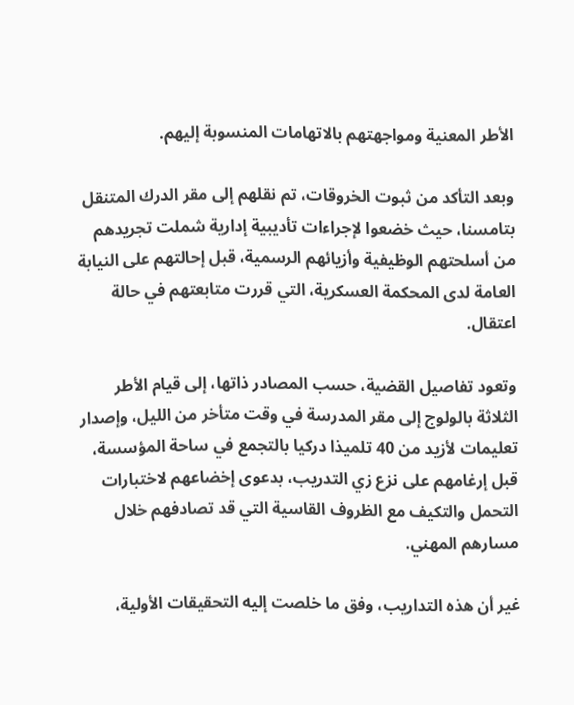الأطر المعنية ومواجهتهم بالاتهامات المنسوبة إليهم.

وبعد التأكد من ثبوت الخروقات، تم نقلهم إلى مقر الدرك المتنقل بتامسنا، حيث خضعوا لإجراءات تأديبية إدارية شملت تجريدهم من أسلحتهم الوظيفية وأزيائهم الرسمية، قبل إحالتهم على النيابة العامة لدى المحكمة العسكرية، التي قررت متابعتهم في حالة اعتقال.

وتعود تفاصيل القضية، حسب المصادر ذاتها، إلى قيام الأطر الثلاثة بالولوج إلى مقر المدرسة في وقت متأخر من الليل، وإصدار تعليمات لأزيد من 40 تلميذا دركيا بالتجمع في ساحة المؤسسة، قبل إرغامهم على نزع زي التدريب، بدعوى إخضاعهم لاختبارات التحمل والتكيف مع الظروف القاسية التي قد تصادفهم خلال مسارهم المهني.

غير أن هذه التداريب، وفق ما خلصت إليه التحقيقات الأولية،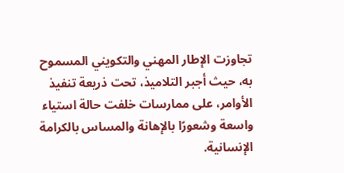تجاوزت الإطار المهني والتكويني المسموح به، حيث أجبر التلاميذ، تحت ذريعة تنفيذ الأوامر، على ممارسات خلفت حالة استياء واسعة وشعورًا بالإهانة والمساس بالكرامة الإنسانية.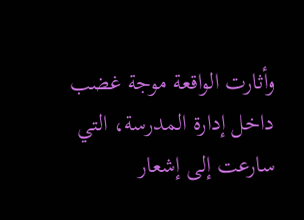وأثارت الواقعة موجة غضب داخل إدارة المدرسة، التي سارعت إلى إشعار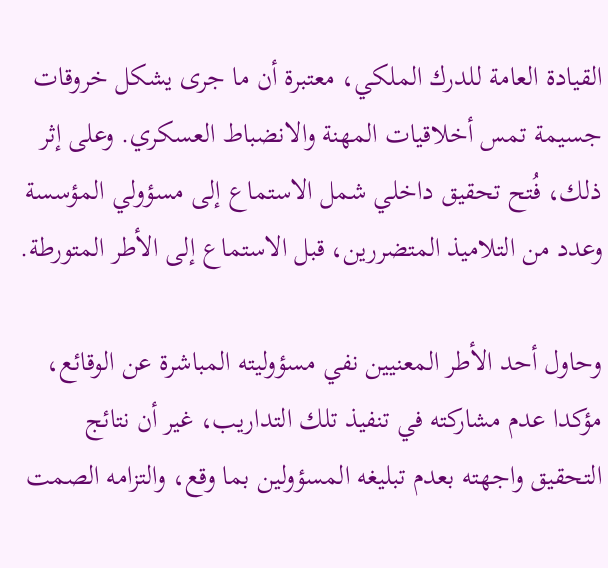القيادة العامة للدرك الملكي، معتبرة أن ما جرى يشكل خروقات جسيمة تمس أخلاقيات المهنة والانضباط العسكري. وعلى إثر ذلك، فُتح تحقيق داخلي شمل الاستماع إلى مسؤولي المؤسسة وعدد من التلاميذ المتضررين، قبل الاستماع إلى الأطر المتورطة.

وحاول أحد الأطر المعنيين نفي مسؤوليته المباشرة عن الوقائع، مؤكدا عدم مشاركته في تنفيذ تلك التداريب، غير أن نتائج التحقيق واجهته بعدم تبليغه المسؤولين بما وقع، والتزامه الصمت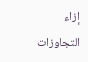إزاء التجاوزات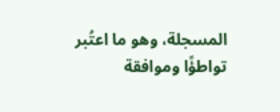المسجلة، وهو ما اعتُبر تواطؤًا وموافقة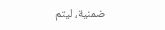ضمنية، ليتم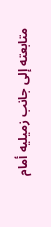متابعته إلى جانب زميليه أمام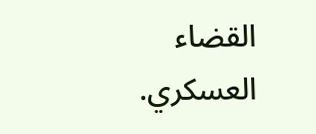القضاء العسكري.